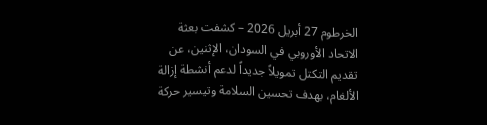الخرطوم 27 أبريل 2026 – كشفت بعثة الاتحاد الأوروبي في السودان، الإثنين، عن تقديم التكتل تمويلاً جديداً لدعم أنشطة إزالة الألغام، بهدف تحسين السلامة وتيسير حركة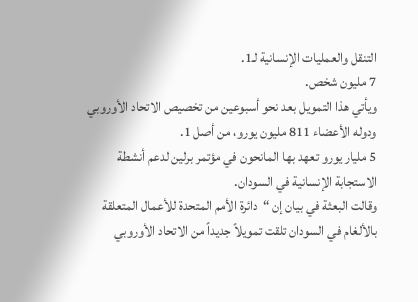التنقل والعمليات الإنسانية لـ1.
7 مليون شخص.
ويأتي هذا التمويل بعد نحو أسبوعين من تخصيص الاتحاد الأوروبي ودوله الأعضاء 811 مليون يورو، من أصل 1.
5 مليار يورو تعهد بها المانحون في مؤتمر برلين لدعم أنشطة الاستجابة الإنسانية في السودان.
وقالت البعثة في بيان إن “دائرة الأمم المتحدة للأعمال المتعلقة بالألغام في السودان تلقت تمويلاً جديداً من الاتحاد الأوروبي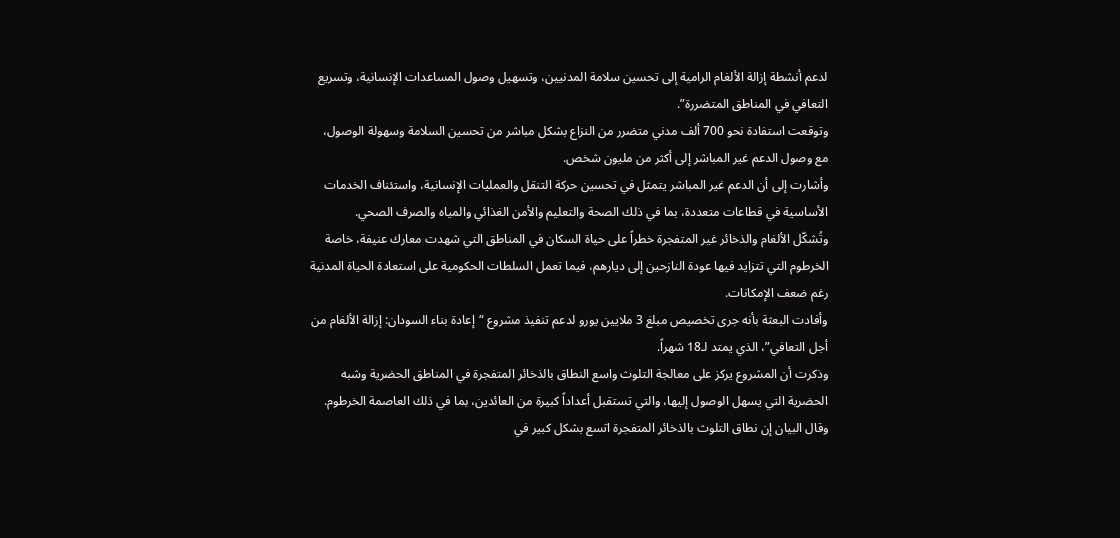لدعم أنشطة إزالة الألغام الرامية إلى تحسين سلامة المدنيين، وتسهيل وصول المساعدات الإنسانية، وتسريع التعافي في المناطق المتضررة”.
وتوقعت استفادة نحو 700 ألف مدني متضرر من النزاع بشكل مباشر من تحسين السلامة وسهولة الوصول، مع وصول الدعم غير المباشر إلى أكثر من مليون شخص.
وأشارت إلى أن الدعم غير المباشر يتمثل في تحسين حركة التنقل والعمليات الإنسانية، واستئناف الخدمات الأساسية في قطاعات متعددة، بما في ذلك الصحة والتعليم والأمن الغذائي والمياه والصرف الصحي.
وتُشكّل الألغام والذخائر غير المتفجرة خطراً على حياة السكان في المناطق التي شهدت معارك عنيفة، خاصة الخرطوم التي تتزايد فيها عودة النازحين إلى ديارهم، فيما تعمل السلطات الحكومية على استعادة الحياة المدنية رغم ضعف الإمكانات.
وأفادت البعثة بأنه جرى تخصيص مبلغ 3 ملايين يورو لدعم تنفيذ مشروع “إعادة بناء السودان: إزالة الألغام من أجل التعافي”، الذي يمتد لـ18 شهراً.
وذكرت أن المشروع يركز على معالجة التلوث واسع النطاق بالذخائر المتفجرة في المناطق الحضرية وشبه الحضرية التي يسهل الوصول إليها، والتي تستقبل أعداداً كبيرة من العائدين، بما في ذلك العاصمة الخرطوم.
وقال البيان إن نطاق التلوث بالذخائر المتفجرة اتسع بشكل كبير في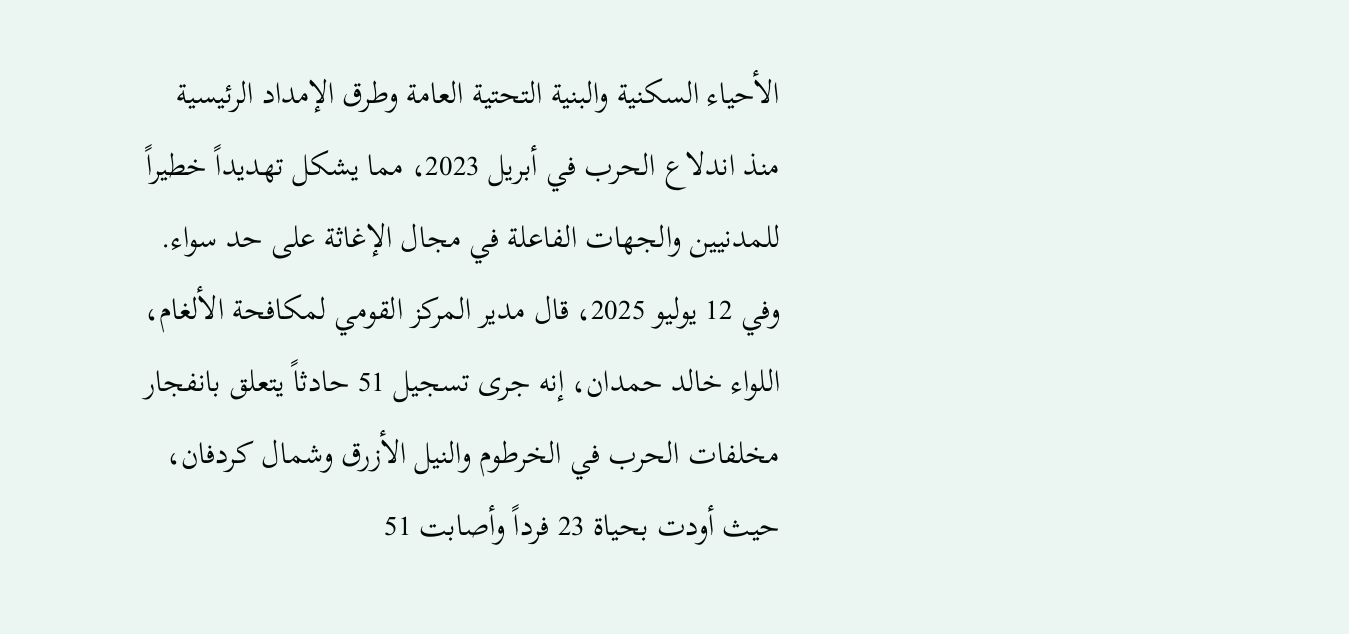الأحياء السكنية والبنية التحتية العامة وطرق الإمداد الرئيسية منذ اندلاع الحرب في أبريل 2023، مما يشكل تهديداً خطيراً للمدنيين والجهات الفاعلة في مجال الإغاثة على حد سواء.
وفي 12 يوليو 2025، قال مدير المركز القومي لمكافحة الألغام، اللواء خالد حمدان، إنه جرى تسجيل 51 حادثاً يتعلق بانفجار مخلفات الحرب في الخرطوم والنيل الأزرق وشمال كردفان، حيث أودت بحياة 23 فرداً وأصابت 51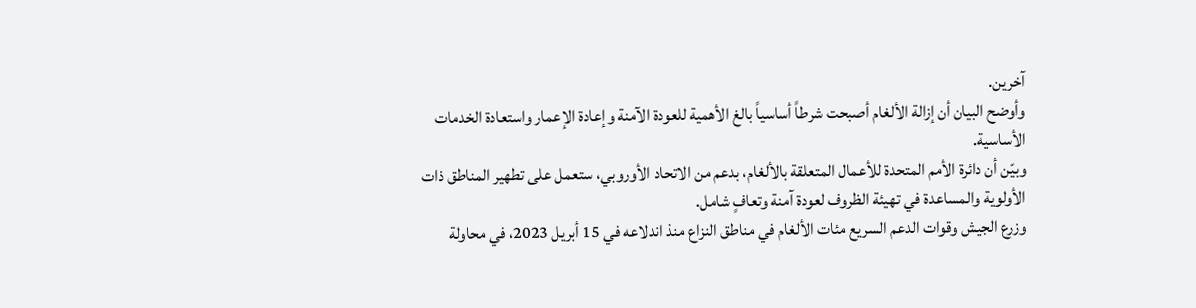آخرين.
وأوضح البيان أن إزالة الألغام أصبحت شرطاً أساسياً بالغ الأهمية للعودة الآمنة وإعادة الإعمار واستعادة الخدمات الأساسية.
وبيّن أن دائرة الأمم المتحدة للأعمال المتعلقة بالألغام، بدعم من الاتحاد الأوروبي، ستعمل على تطهير المناطق ذات الأولوية والمساعدة في تهيئة الظروف لعودة آمنة وتعافٍ شامل.
وزرع الجيش وقوات الدعم السريع مئات الألغام في مناطق النزاع منذ اندلاعه في 15 أبريل 2023، في محاولة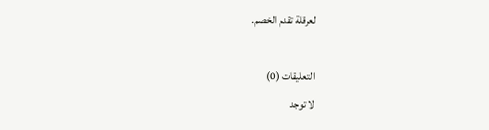لعرقلة تقدم الخصم.

التعليقات (0)
لا توجد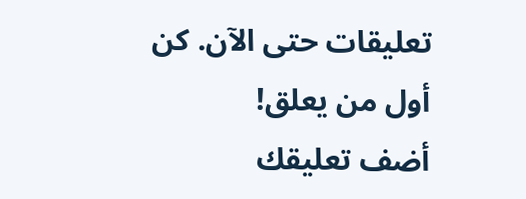تعليقات حتى الآن. كن أول من يعلق!
أضف تعليقك